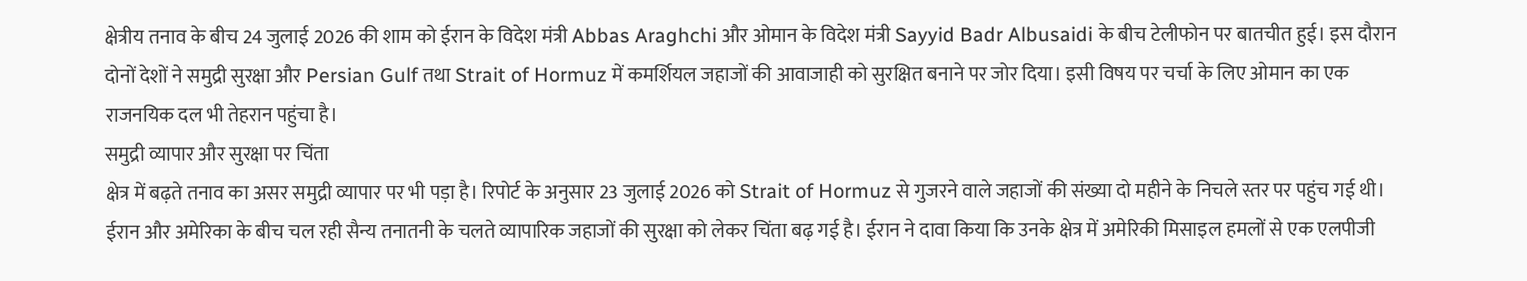क्षेत्रीय तनाव के बीच 24 जुलाई 2026 की शाम को ईरान के विदेश मंत्री Abbas Araghchi और ओमान के विदेश मंत्री Sayyid Badr Albusaidi के बीच टेलीफोन पर बातचीत हुई। इस दौरान दोनों देशों ने समुद्री सुरक्षा और Persian Gulf तथा Strait of Hormuz में कमर्शियल जहाजों की आवाजाही को सुरक्षित बनाने पर जोर दिया। इसी विषय पर चर्चा के लिए ओमान का एक राजनयिक दल भी तेहरान पहुंचा है।
समुद्री व्यापार और सुरक्षा पर चिंता
क्षेत्र में बढ़ते तनाव का असर समुद्री व्यापार पर भी पड़ा है। रिपोर्ट के अनुसार 23 जुलाई 2026 को Strait of Hormuz से गुजरने वाले जहाजों की संख्या दो महीने के निचले स्तर पर पहुंच गई थी। ईरान और अमेरिका के बीच चल रही सैन्य तनातनी के चलते व्यापारिक जहाजों की सुरक्षा को लेकर चिंता बढ़ गई है। ईरान ने दावा किया कि उनके क्षेत्र में अमेरिकी मिसाइल हमलों से एक एलपीजी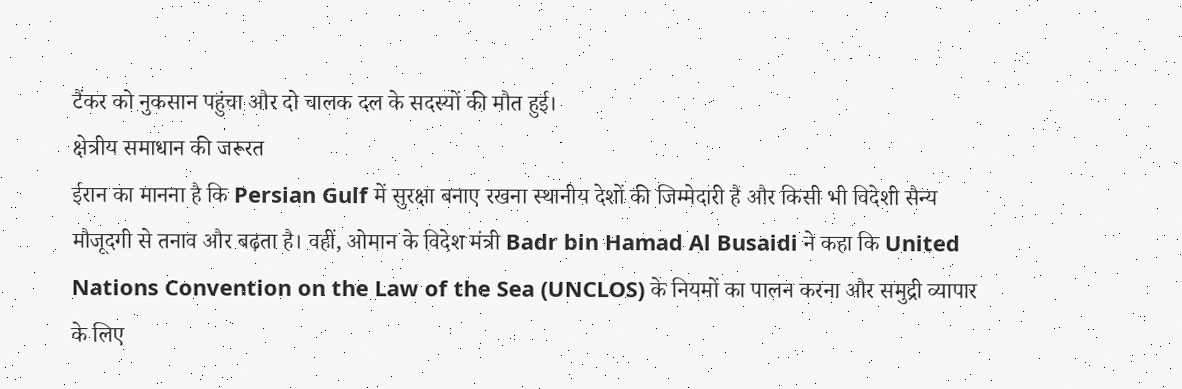टैंकर को नुकसान पहुंचा और दो चालक दल के सदस्यों की मौत हुई।
क्षेत्रीय समाधान की जरूरत
ईरान का मानना है कि Persian Gulf में सुरक्षा बनाए रखना स्थानीय देशों की जिम्मेदारी है और किसी भी विदेशी सैन्य मौजूदगी से तनाव और बढ़ता है। वहीं, ओमान के विदेश मंत्री Badr bin Hamad Al Busaidi ने कहा कि United Nations Convention on the Law of the Sea (UNCLOS) के नियमों का पालन करना और समुद्री व्यापार के लिए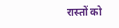रास्तों को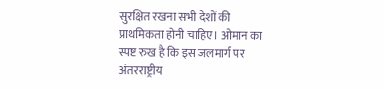सुरक्षित रखना सभी देशों की प्राथमिकता होनी चाहिए। ओमान का स्पष्ट रुख है कि इस जलमार्ग पर अंतरराष्ट्रीय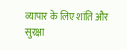व्यापार के लिए शांति और सुरक्षा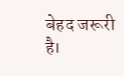बेहद जरूरी है।